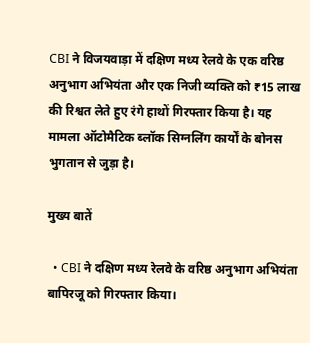CBI ने विजयवाड़ा में दक्षिण मध्य रेलवे के एक वरिष्ठ अनुभाग अभियंता और एक निजी व्यक्ति को ₹15 लाख की रिश्वत लेते हुए रंगे हाथों गिरफ्तार किया है। यह मामला ऑटोमैटिक ब्लॉक सिग्नलिंग कार्यों के बोनस भुगतान से जुड़ा है।

मुख्य बातें

  • CBI ने दक्षिण मध्य रेलवे के वरिष्ठ अनुभाग अभियंता बापिरजू को गिरफ्तार किया।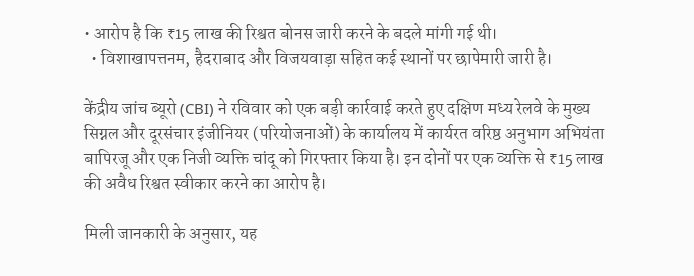• आरोप है कि ₹15 लाख की रिश्वत बोनस जारी करने के बदले मांगी गई थी।
  • विशाखापत्तनम, हैदराबाद और विजयवाड़ा सहित कई स्थानों पर छापेमारी जारी है।

केंद्रीय जांच ब्यूरो (CBI) ने रविवार को एक बड़ी कार्रवाई करते हुए दक्षिण मध्य रेलवे के मुख्य सिग्नल और दूरसंचार इंजीनियर (परियोजनाओं) के कार्यालय में कार्यरत वरिष्ठ अनुभाग अभियंता बापिरजू और एक निजी व्यक्ति चांदू को गिरफ्तार किया है। इन दोनों पर एक व्यक्ति से ₹15 लाख की अवैध रिश्वत स्वीकार करने का आरोप है।

मिली जानकारी के अनुसार, यह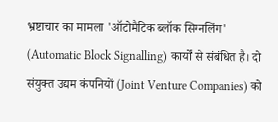भ्रष्टाचार का मामला 'ऑटोमैटिक ब्लॉक सिग्नलिंग' (Automatic Block Signalling) कार्यों से संबंधित है। दो संयुक्त उद्यम कंपनियों (Joint Venture Companies) को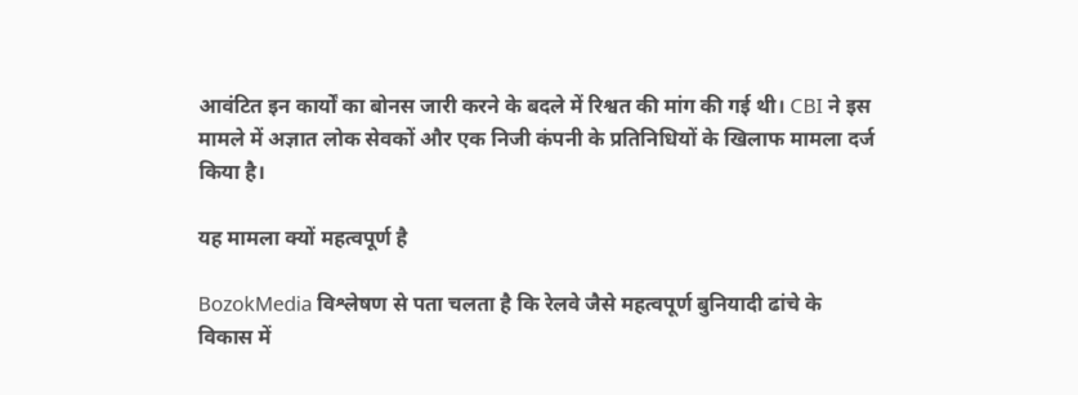आवंटित इन कार्यों का बोनस जारी करने के बदले में रिश्वत की मांग की गई थी। CBI ने इस मामले में अज्ञात लोक सेवकों और एक निजी कंपनी के प्रतिनिधियों के खिलाफ मामला दर्ज किया है।

यह मामला क्यों महत्वपूर्ण है

BozokMedia विश्लेषण से पता चलता है कि रेलवे जैसे महत्वपूर्ण बुनियादी ढांचे के विकास में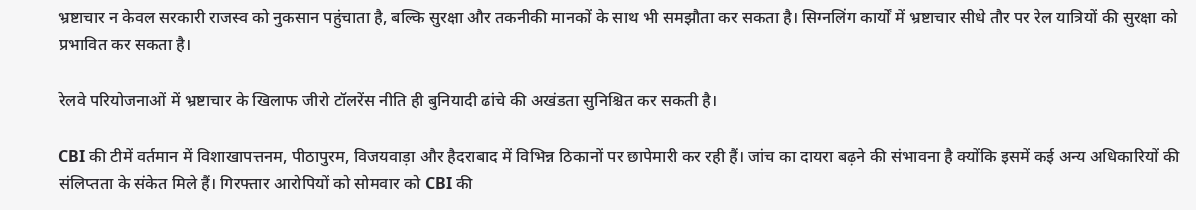भ्रष्टाचार न केवल सरकारी राजस्व को नुकसान पहुंचाता है, बल्कि सुरक्षा और तकनीकी मानकों के साथ भी समझौता कर सकता है। सिग्नलिंग कार्यों में भ्रष्टाचार सीधे तौर पर रेल यात्रियों की सुरक्षा को प्रभावित कर सकता है।

रेलवे परियोजनाओं में भ्रष्टाचार के खिलाफ जीरो टॉलरेंस नीति ही बुनियादी ढांचे की अखंडता सुनिश्चित कर सकती है।

CBI की टीमें वर्तमान में विशाखापत्तनम, पीठापुरम, विजयवाड़ा और हैदराबाद में विभिन्न ठिकानों पर छापेमारी कर रही हैं। जांच का दायरा बढ़ने की संभावना है क्योंकि इसमें कई अन्य अधिकारियों की संलिप्तता के संकेत मिले हैं। गिरफ्तार आरोपियों को सोमवार को CBI की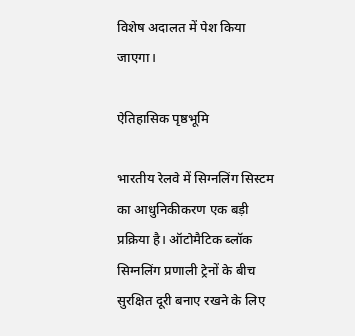विशेष अदालत में पेश किया जाएगा।

ऐतिहासिक पृष्ठभूमि

भारतीय रेलवे में सिग्नलिंग सिस्टम का आधुनिकीकरण एक बड़ी प्रक्रिया है। ऑटोमैटिक ब्लॉक सिग्नलिंग प्रणाली ट्रेनों के बीच सुरक्षित दूरी बनाए रखने के लिए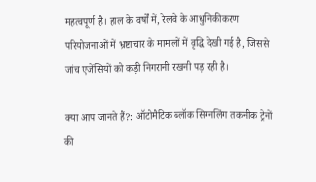महत्वपूर्ण है। हाल के वर्षों में, रेलवे के आधुनिकीकरण परियोजनाओं में भ्रष्टाचार के मामलों में वृद्धि देखी गई है, जिससे जांच एजेंसियों को कड़ी निगरानी रखनी पड़ रही है।

क्या आप जानते हैं?: ऑटोमैटिक ब्लॉक सिग्नलिंग तकनीक ट्रेनों की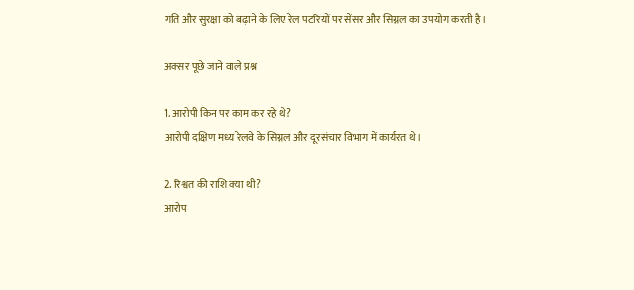गति और सुरक्षा को बढ़ाने के लिए रेल पटरियों पर सेंसर और सिग्नल का उपयोग करती है।

अक्सर पूछे जाने वाले प्रश्न

1. आरोपी किन पर काम कर रहे थे?
आरोपी दक्षिण मध्य रेलवे के सिग्नल और दूरसंचार विभाग में कार्यरत थे।

2. रिश्वत की राशि क्या थी?
आरोप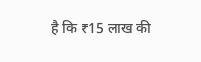है कि ₹15 लाख की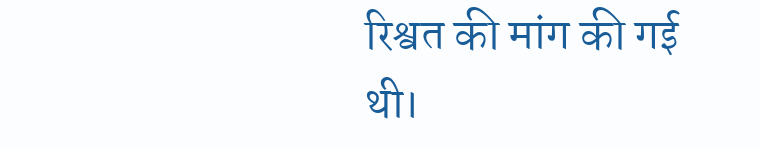रिश्वत की मांग की गई थी।